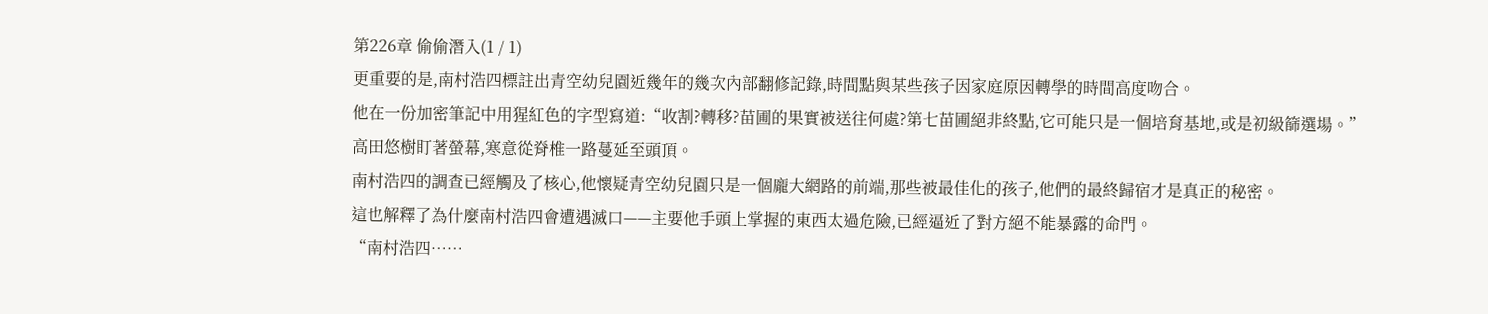第226章 偷偷潛入(1 / 1)
更重要的是,南村浩四標註出青空幼兒園近幾年的幾次內部翻修記錄,時間點與某些孩子因家庭原因轉學的時間高度吻合。
他在一份加密筆記中用猩紅色的字型寫道:“收割?轉移?苗圃的果實被送往何處?第七苗圃絕非終點,它可能只是一個培育基地,或是初級篩選場。”
高田悠樹盯著螢幕,寒意從脊椎一路蔓延至頭頂。
南村浩四的調查已經觸及了核心,他懷疑青空幼兒園只是一個龐大網路的前端,那些被最佳化的孩子,他們的最終歸宿才是真正的秘密。
這也解釋了為什麼南村浩四會遭遇滅口——主要他手頭上掌握的東西太過危險,已經逼近了對方絕不能暴露的命門。
“南村浩四……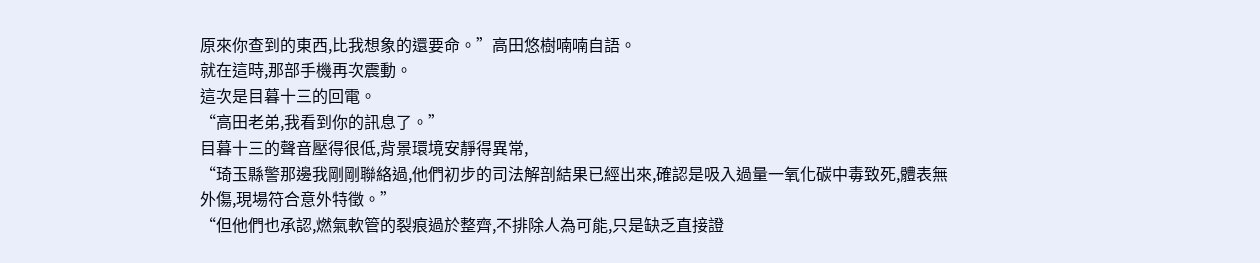原來你查到的東西,比我想象的還要命。”高田悠樹喃喃自語。
就在這時,那部手機再次震動。
這次是目暮十三的回電。
“高田老弟,我看到你的訊息了。”
目暮十三的聲音壓得很低,背景環境安靜得異常,
“琦玉縣警那邊我剛剛聯絡過,他們初步的司法解剖結果已經出來,確認是吸入過量一氧化碳中毒致死,體表無外傷,現場符合意外特徵。”
“但他們也承認,燃氣軟管的裂痕過於整齊,不排除人為可能,只是缺乏直接證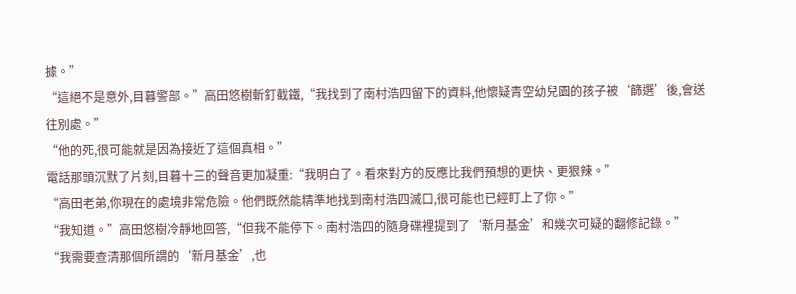據。”
“這絕不是意外,目暮警部。”高田悠樹斬釘截鐵,“我找到了南村浩四留下的資料,他懷疑青空幼兒園的孩子被‘篩選’後,會送往別處。”
“他的死,很可能就是因為接近了這個真相。”
電話那頭沉默了片刻,目暮十三的聲音更加凝重:“我明白了。看來對方的反應比我們預想的更快、更狠辣。”
“高田老弟,你現在的處境非常危險。他們既然能精準地找到南村浩四滅口,很可能也已經盯上了你。”
“我知道。”高田悠樹冷靜地回答,“但我不能停下。南村浩四的隨身碟裡提到了‘新月基金’和幾次可疑的翻修記錄。”
“我需要查清那個所謂的‘新月基金’,也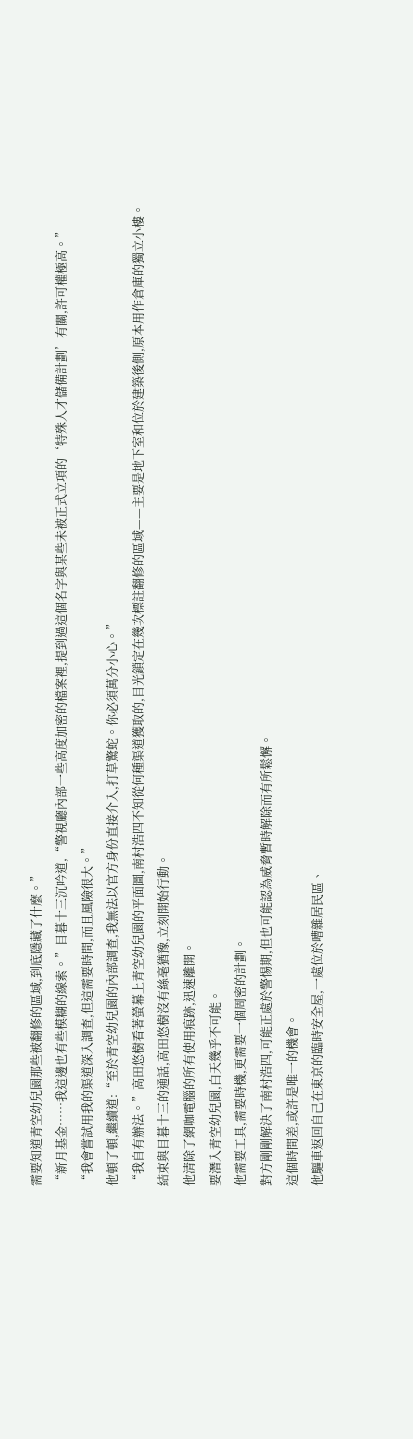需要知道青空幼兒園那些被翻修的區域,到底隱藏了什麼。”
“新月基金……我這邊也有些模糊的線索。”目暮十三沉吟道,“警視廳內部一些高度加密的檔案裡,提到過這個名字與某些未被正式立項的‘特殊人才儲備計劃’有關,許可權極高。”
“我會嘗試用我的渠道深入調查,但這需要時間,而且風險很大。”
他頓了頓,繼續道:“至於青空幼兒園的內部調查,我無法以官方身份直接介入,打草驚蛇。你必須萬分小心。”
“我自有辦法。”高田悠樹看著螢幕上青空幼兒園的平面圖,南村浩四不知從何種渠道獲取的,目光鎖定在幾次標註翻修的區域——主要是地下室和位於建築後側,原本用作倉庫的獨立小樓。
結束與目暮十三的通話,高田悠樹沒有絲毫猶豫,立刻開始行動。
他清除了網咖電腦的所有使用痕跡,迅速離開。
要潛入青空幼兒園,白天幾乎不可能。
他需要工具,需要時機,更需要一個周密的計劃。
對方剛剛解決了南村浩四,可能正處於警惕期,但也可能認為威脅暫時解除而有所鬆懈。
這個時間差,或許是唯一的機會。
他驅車返回自己在東京的臨時安全屋,一處位於嘈雜居民區、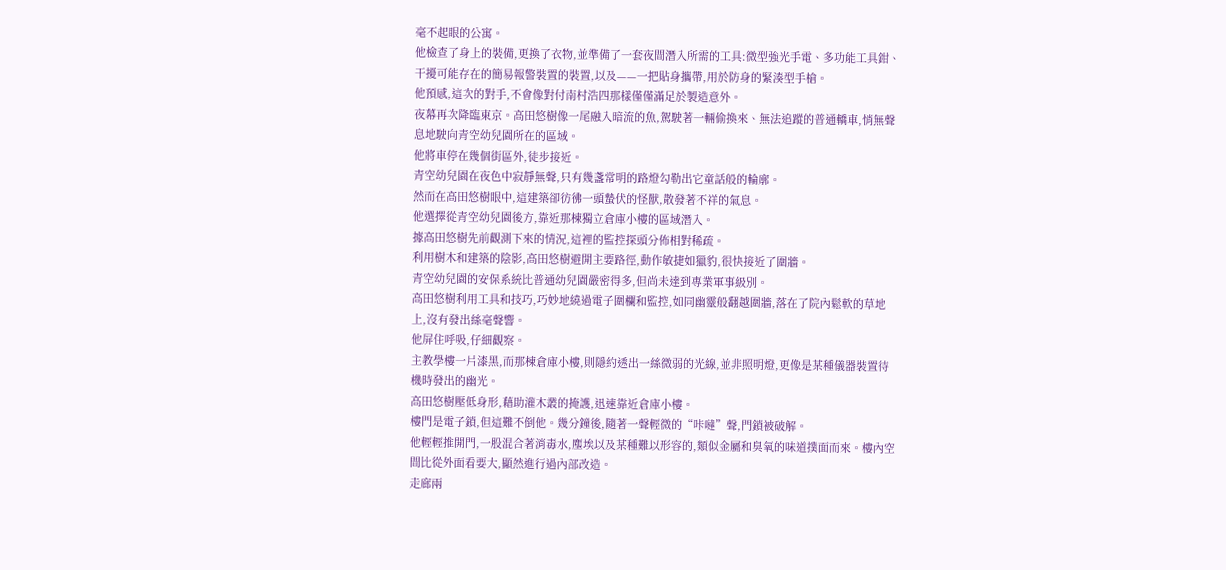毫不起眼的公寓。
他檢查了身上的裝備,更換了衣物,並準備了一套夜間潛入所需的工具:微型強光手電、多功能工具鉗、干擾可能存在的簡易報警裝置的裝置,以及——一把貼身攜帶,用於防身的緊湊型手槍。
他預感,這次的對手,不會像對付南村浩四那樣僅僅滿足於製造意外。
夜幕再次降臨東京。高田悠樹像一尾融入暗流的魚,駕駛著一輛偷換來、無法追蹤的普通轎車,悄無聲息地駛向青空幼兒園所在的區域。
他將車停在幾個街區外,徒步接近。
青空幼兒園在夜色中寂靜無聲,只有幾盞常明的路燈勾勒出它童話般的輪廓。
然而在高田悠樹眼中,這建築卻彷彿一頭蟄伏的怪獸,散發著不祥的氣息。
他選擇從青空幼兒園後方,靠近那棟獨立倉庫小樓的區域潛入。
據高田悠樹先前觀測下來的情況,這裡的監控探頭分佈相對稀疏。
利用樹木和建築的陰影,高田悠樹避開主要路徑,動作敏捷如獵豹,很快接近了圍牆。
青空幼兒園的安保系統比普通幼兒園嚴密得多,但尚未達到專業軍事級別。
高田悠樹利用工具和技巧,巧妙地繞過電子圍欄和監控,如同幽靈般翻越圍牆,落在了院內鬆軟的草地上,沒有發出絲毫聲響。
他屏住呼吸,仔細觀察。
主教學樓一片漆黑,而那棟倉庫小樓,則隱約透出一絲微弱的光線,並非照明燈,更像是某種儀器裝置待機時發出的幽光。
高田悠樹壓低身形,藉助灌木叢的掩護,迅速靠近倉庫小樓。
樓門是電子鎖,但這難不倒他。幾分鐘後,隨著一聲輕微的“咔噠”聲,門鎖被破解。
他輕輕推開門,一股混合著消毒水,塵埃以及某種難以形容的,類似金屬和臭氧的味道撲面而來。樓內空間比從外面看要大,顯然進行過內部改造。
走廊兩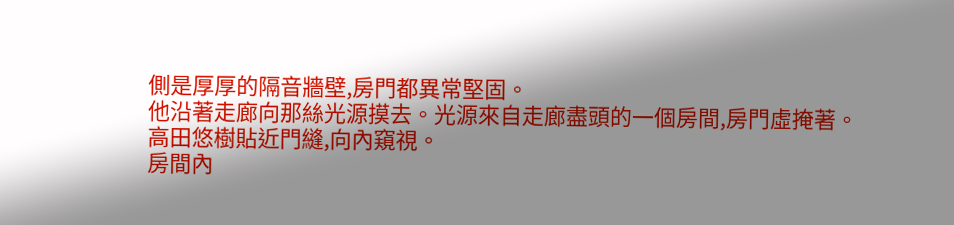側是厚厚的隔音牆壁,房門都異常堅固。
他沿著走廊向那絲光源摸去。光源來自走廊盡頭的一個房間,房門虛掩著。
高田悠樹貼近門縫,向內窺視。
房間內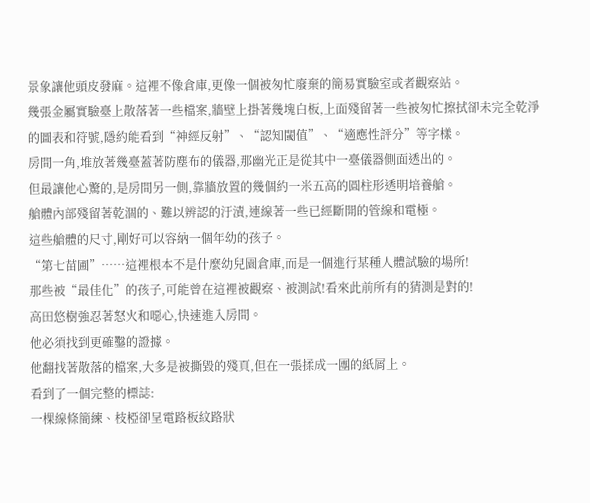景象讓他頭皮發麻。這裡不像倉庫,更像一個被匆忙廢棄的簡易實驗室或者觀察站。
幾張金屬實驗臺上散落著一些檔案,牆壁上掛著幾塊白板,上面殘留著一些被匆忙擦拭卻未完全乾淨的圖表和符號,隱約能看到“神經反射”、“認知閾值”、“適應性評分”等字樣。
房間一角,堆放著幾臺蓋著防塵布的儀器,那幽光正是從其中一臺儀器側面透出的。
但最讓他心驚的,是房間另一側,靠牆放置的幾個約一米五高的圓柱形透明培養艙。
艙體內部殘留著乾涸的、難以辨認的汙漬,連線著一些已經斷開的管線和電極。
這些艙體的尺寸,剛好可以容納一個年幼的孩子。
“第七苗圃”……這裡根本不是什麼幼兒園倉庫,而是一個進行某種人體試驗的場所!
那些被“最佳化”的孩子,可能曾在這裡被觀察、被測試!看來此前所有的猜測是對的!
高田悠樹強忍著怒火和噁心,快速進入房間。
他必須找到更確鑿的證據。
他翻找著散落的檔案,大多是被撕毀的殘頁,但在一張揉成一團的紙屑上。
看到了一個完整的標誌:
一棵線條簡練、枝椏卻呈電路板紋路狀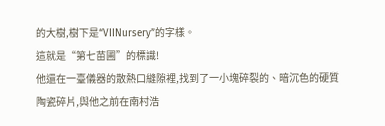的大樹,樹下是“VIINursery”的字樣。
這就是“第七苗圃”的標識!
他還在一臺儀器的散熱口縫隙裡,找到了一小塊碎裂的、暗沉色的硬質陶瓷碎片,與他之前在南村浩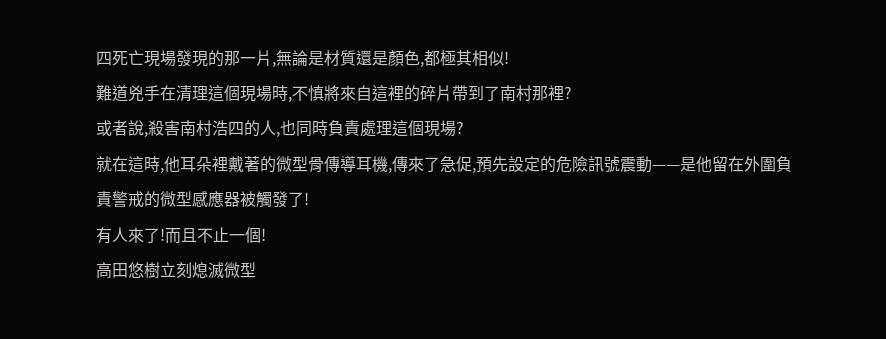四死亡現場發現的那一片,無論是材質還是顏色,都極其相似!
難道兇手在清理這個現場時,不慎將來自這裡的碎片帶到了南村那裡?
或者說,殺害南村浩四的人,也同時負責處理這個現場?
就在這時,他耳朵裡戴著的微型骨傳導耳機,傳來了急促,預先設定的危險訊號震動——是他留在外圍負責警戒的微型感應器被觸發了!
有人來了!而且不止一個!
高田悠樹立刻熄滅微型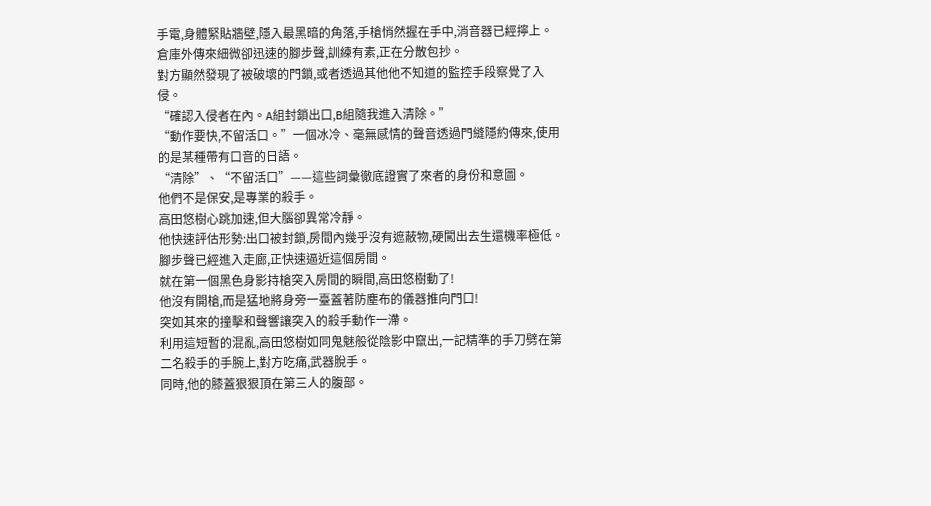手電,身體緊貼牆壁,隱入最黑暗的角落,手槍悄然握在手中,消音器已經擰上。
倉庫外傳來細微卻迅速的腳步聲,訓練有素,正在分散包抄。
對方顯然發現了被破壞的門鎖,或者透過其他他不知道的監控手段察覺了入侵。
“確認入侵者在內。A組封鎖出口,B組隨我進入清除。”
“動作要快,不留活口。”一個冰冷、毫無感情的聲音透過門縫隱約傳來,使用的是某種帶有口音的日語。
“清除”、“不留活口”——這些詞彙徹底證實了來者的身份和意圖。
他們不是保安,是專業的殺手。
高田悠樹心跳加速,但大腦卻異常冷靜。
他快速評估形勢:出口被封鎖,房間內幾乎沒有遮蔽物,硬闖出去生還機率極低。
腳步聲已經進入走廊,正快速逼近這個房間。
就在第一個黑色身影持槍突入房間的瞬間,高田悠樹動了!
他沒有開槍,而是猛地將身旁一臺蓋著防塵布的儀器推向門口!
突如其來的撞擊和聲響讓突入的殺手動作一滯。
利用這短暫的混亂,高田悠樹如同鬼魅般從陰影中竄出,一記精準的手刀劈在第二名殺手的手腕上,對方吃痛,武器脫手。
同時,他的膝蓋狠狠頂在第三人的腹部。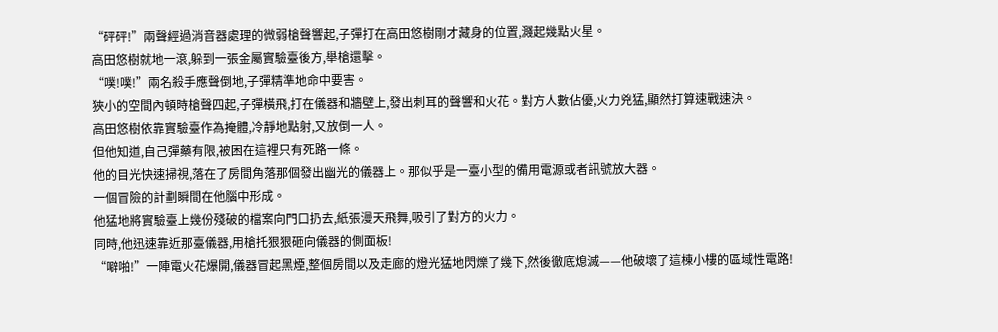“砰砰!”兩聲經過消音器處理的微弱槍聲響起,子彈打在高田悠樹剛才藏身的位置,濺起幾點火星。
高田悠樹就地一滾,躲到一張金屬實驗臺後方,舉槍還擊。
“噗!噗!”兩名殺手應聲倒地,子彈精準地命中要害。
狹小的空間內頓時槍聲四起,子彈橫飛,打在儀器和牆壁上,發出刺耳的聲響和火花。對方人數佔優,火力兇猛,顯然打算速戰速決。
高田悠樹依靠實驗臺作為掩體,冷靜地點射,又放倒一人。
但他知道,自己彈藥有限,被困在這裡只有死路一條。
他的目光快速掃視,落在了房間角落那個發出幽光的儀器上。那似乎是一臺小型的備用電源或者訊號放大器。
一個冒險的計劃瞬間在他腦中形成。
他猛地將實驗臺上幾份殘破的檔案向門口扔去,紙張漫天飛舞,吸引了對方的火力。
同時,他迅速靠近那臺儀器,用槍托狠狠砸向儀器的側面板!
“噼啪!”一陣電火花爆開,儀器冒起黑煙,整個房間以及走廊的燈光猛地閃爍了幾下,然後徹底熄滅——他破壞了這棟小樓的區域性電路!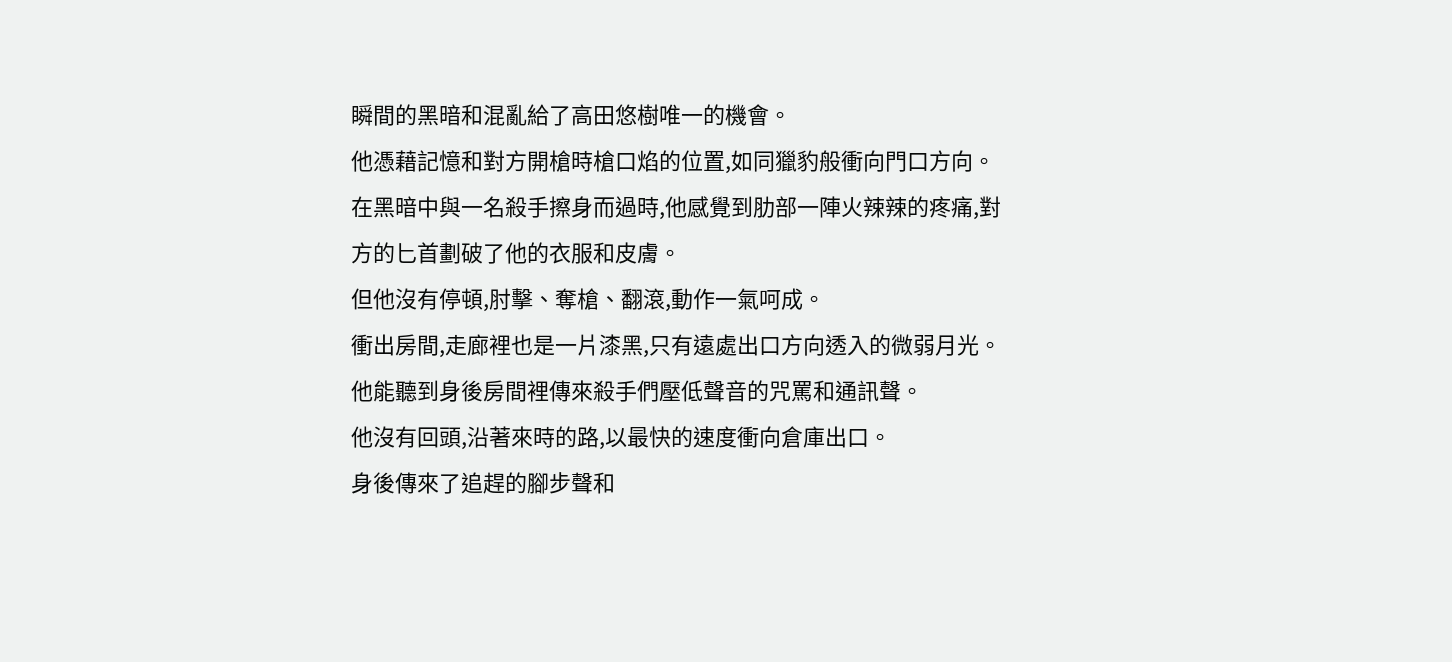瞬間的黑暗和混亂給了高田悠樹唯一的機會。
他憑藉記憶和對方開槍時槍口焰的位置,如同獵豹般衝向門口方向。
在黑暗中與一名殺手擦身而過時,他感覺到肋部一陣火辣辣的疼痛,對方的匕首劃破了他的衣服和皮膚。
但他沒有停頓,肘擊、奪槍、翻滾,動作一氣呵成。
衝出房間,走廊裡也是一片漆黑,只有遠處出口方向透入的微弱月光。
他能聽到身後房間裡傳來殺手們壓低聲音的咒罵和通訊聲。
他沒有回頭,沿著來時的路,以最快的速度衝向倉庫出口。
身後傳來了追趕的腳步聲和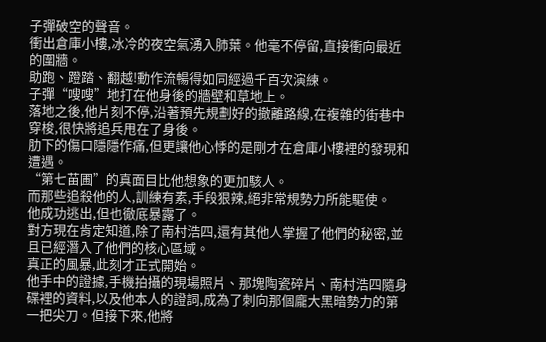子彈破空的聲音。
衝出倉庫小樓,冰冷的夜空氣湧入肺葉。他毫不停留,直接衝向最近的圍牆。
助跑、蹬踏、翻越!動作流暢得如同經過千百次演練。
子彈“嗖嗖”地打在他身後的牆壁和草地上。
落地之後,他片刻不停,沿著預先規劃好的撤離路線,在複雜的街巷中穿梭,很快將追兵甩在了身後。
肋下的傷口隱隱作痛,但更讓他心悸的是剛才在倉庫小樓裡的發現和遭遇。
“第七苗圃”的真面目比他想象的更加駭人。
而那些追殺他的人,訓練有素,手段狠辣,絕非常規勢力所能驅使。
他成功逃出,但也徹底暴露了。
對方現在肯定知道,除了南村浩四,還有其他人掌握了他們的秘密,並且已經潛入了他們的核心區域。
真正的風暴,此刻才正式開始。
他手中的證據,手機拍攝的現場照片、那塊陶瓷碎片、南村浩四隨身碟裡的資料,以及他本人的證詞,成為了刺向那個龐大黑暗勢力的第一把尖刀。但接下來,他將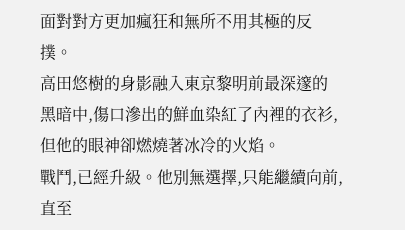面對對方更加瘋狂和無所不用其極的反撲。
高田悠樹的身影融入東京黎明前最深邃的黑暗中,傷口滲出的鮮血染紅了內裡的衣衫,但他的眼神卻燃燒著冰冷的火焰。
戰鬥,已經升級。他別無選擇,只能繼續向前,直至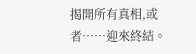揭開所有真相,或者……迎來終結。